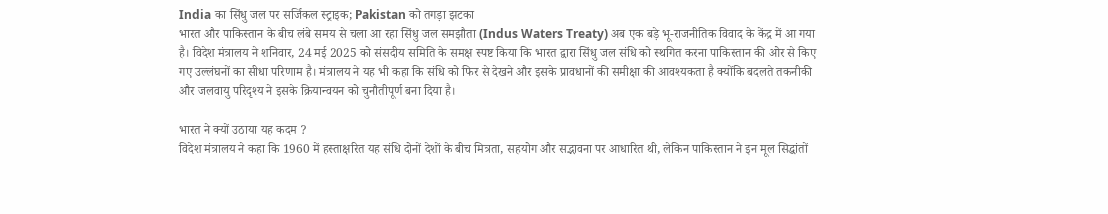India का सिंधु जल पर सर्जिकल स्ट्राइक; Pakistan को तगड़ा झटका
भारत और पाकिस्तान के बीच लंबे समय से चला आ रहा सिंधु जल समझौता (Indus Waters Treaty) अब एक बड़े भू-राजनीतिक विवाद के केंद्र में आ गया है। विदेश मंत्रालय ने शनिवार, 24 मई 2025 को संसदीय समिति के समक्ष स्पष्ट किया कि भारत द्वारा सिंधु जल संधि को स्थगित करना पाकिस्तान की ओर से किए गए उल्लंघनों का सीधा परिणाम है। मंत्रालय ने यह भी कहा कि संधि को फिर से देखने और इसके प्रावधानों की समीक्षा की आवश्यकता है क्योंकि बदलते तकनीकी और जलवायु परिदृश्य ने इसके क्रियान्वयन को चुनौतीपूर्ण बना दिया है।

भारत ने क्यों उठाया यह कदम ?
विदेश मंत्रालय ने कहा कि 1960 में हस्ताक्षरित यह संधि दोनों देशों के बीच मित्रता, सहयोग और सद्भावना पर आधारित थी, लेकिन पाकिस्तान ने इन मूल सिद्धांतों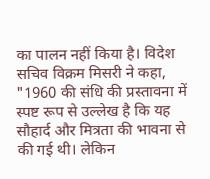का पालन नहीं किया है। विदेश सचिव विक्रम मिसरी ने कहा, "1960 की संधि की प्रस्तावना में स्पष्ट रूप से उल्लेख है कि यह सौहार्द और मित्रता की भावना से की गई थी। लेकिन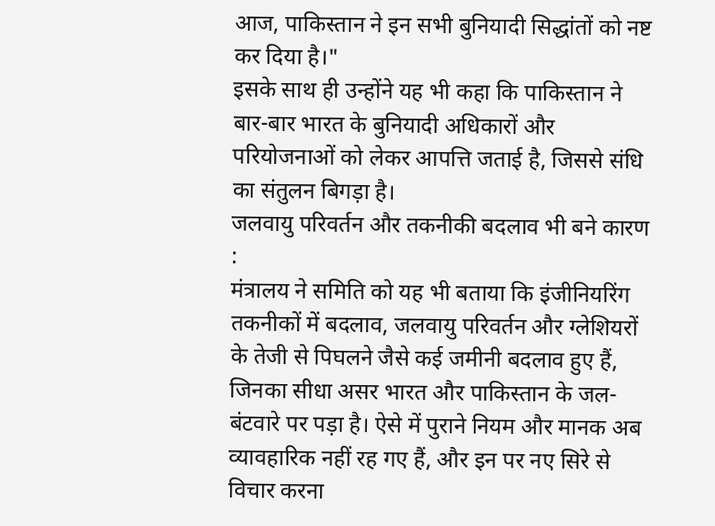आज, पाकिस्तान ने इन सभी बुनियादी सिद्धांतों को नष्ट कर दिया है।"
इसके साथ ही उन्होंने यह भी कहा कि पाकिस्तान ने बार-बार भारत के बुनियादी अधिकारों और परियोजनाओं को लेकर आपत्ति जताई है, जिससे संधि का संतुलन बिगड़ा है।
जलवायु परिवर्तन और तकनीकी बदलाव भी बने कारण :
मंत्रालय ने समिति को यह भी बताया कि इंजीनियरिंग तकनीकों में बदलाव, जलवायु परिवर्तन और ग्लेशियरों के तेजी से पिघलने जैसे कई जमीनी बदलाव हुए हैं, जिनका सीधा असर भारत और पाकिस्तान के जल-बंटवारे पर पड़ा है। ऐसे में पुराने नियम और मानक अब व्यावहारिक नहीं रह गए हैं, और इन पर नए सिरे से विचार करना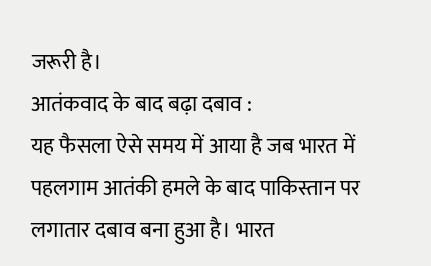जरूरी है।
आतंकवाद के बाद बढ़ा दबाव :
यह फैसला ऐसे समय में आया है जब भारत में पहलगाम आतंकी हमले के बाद पाकिस्तान पर लगातार दबाव बना हुआ है। भारत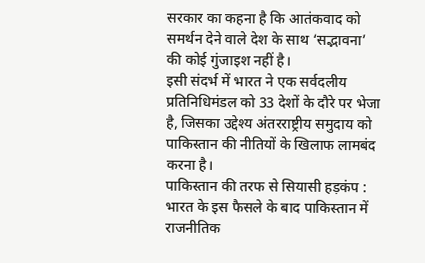सरकार का कहना है कि आतंकवाद को समर्थन देने वाले देश के साथ ‘सद्भावना’ की कोई गुंजाइश नहीं है।
इसी संदर्भ में भारत ने एक सर्वदलीय प्रतिनिधिमंडल को 33 देशों के दौरे पर भेजा है, जिसका उद्देश्य अंतरराष्ट्रीय समुदाय को पाकिस्तान की नीतियों के खिलाफ लामबंद करना है।
पाकिस्तान की तरफ से सियासी हड़कंप :
भारत के इस फैसले के बाद पाकिस्तान में राजनीतिक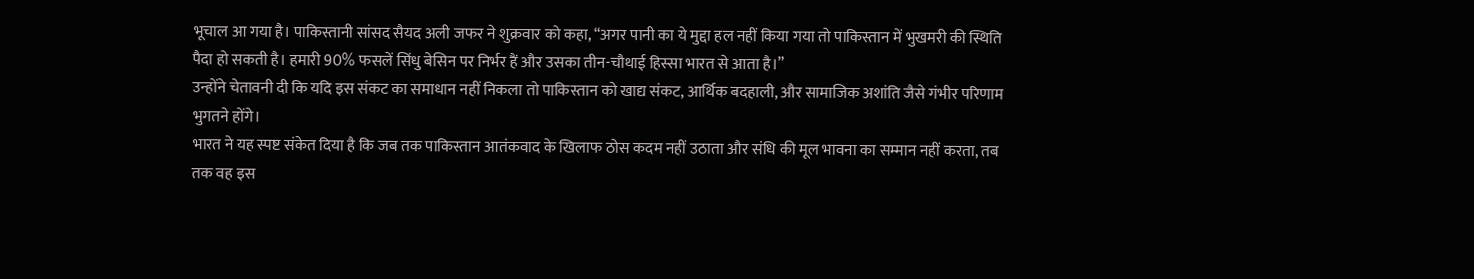भूचाल आ गया है। पाकिस्तानी सांसद सैयद अली जफर ने शुक्रवार को कहा, “अगर पानी का ये मुद्दा हल नहीं किया गया तो पाकिस्तान में भुखमरी की स्थिति पैदा हो सकती है। हमारी 90% फसलें सिंधु बेसिन पर निर्भर हैं और उसका तीन-चौथाई हिस्सा भारत से आता है।”
उन्होंने चेतावनी दी कि यदि इस संकट का समाधान नहीं निकला तो पाकिस्तान को खाद्य संकट, आर्थिक बदहाली, और सामाजिक अशांति जैसे गंभीर परिणाम भुगतने होंगे।
भारत ने यह स्पष्ट संकेत दिया है कि जब तक पाकिस्तान आतंकवाद के खिलाफ ठोस कदम नहीं उठाता और संधि की मूल भावना का सम्मान नहीं करता, तब तक वह इस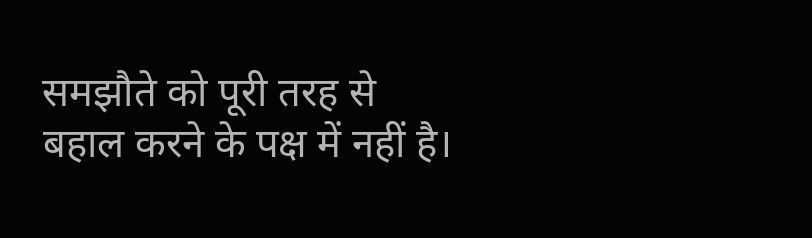समझौते को पूरी तरह से बहाल करने के पक्ष में नहीं है।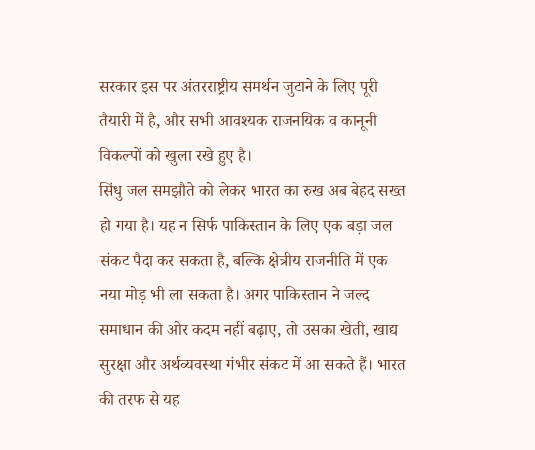सरकार इस पर अंतरराष्ट्रीय समर्थन जुटाने के लिए पूरी तैयारी में है, और सभी आवश्यक राजनयिक व कानूनी विकल्पों को खुला रखे हुए है।
सिंधु जल समझौते को लेकर भारत का रुख अब बेहद सख्त हो गया है। यह न सिर्फ पाकिस्तान के लिए एक बड़ा जल संकट पैदा कर सकता है, बल्कि क्षेत्रीय राजनीति में एक नया मोड़ भी ला सकता है। अगर पाकिस्तान ने जल्द समाधान की ओर कदम नहीं बढ़ाए, तो उसका खेती, खाद्य सुरक्षा और अर्थव्यवस्था गंभीर संकट में आ सकते हैं। भारत की तरफ से यह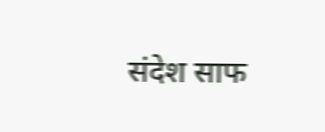संदेश साफ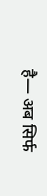है— अब सिर्फ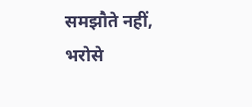समझौते नहीं, भरोसे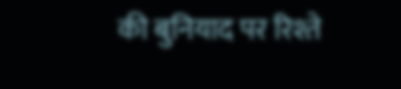की बुनियाद पर रिश्ते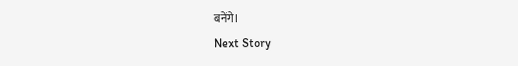बनेंगे।
Next Story